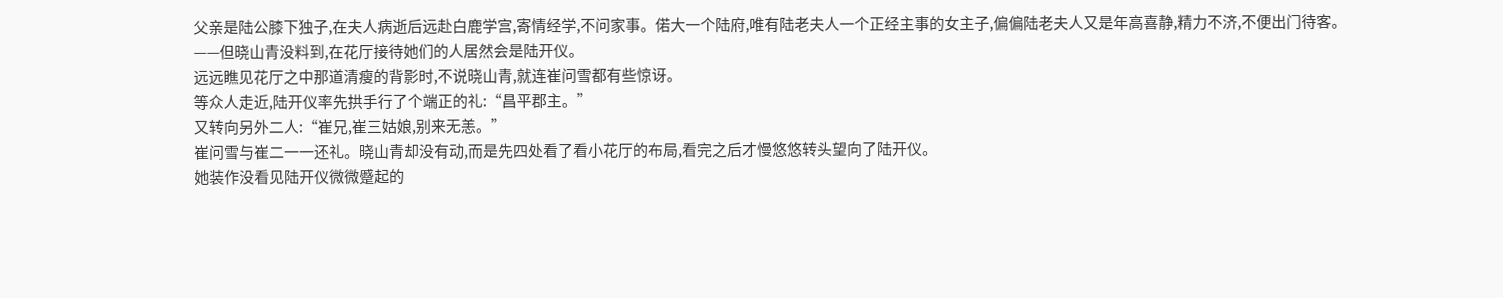父亲是陆公膝下独子,在夫人病逝后远赴白鹿学宫,寄情经学,不问家事。偌大一个陆府,唯有陆老夫人一个正经主事的女主子,偏偏陆老夫人又是年高喜静,精力不济,不便出门待客。
——但晓山青没料到,在花厅接待她们的人居然会是陆开仪。
远远瞧见花厅之中那道清瘦的背影时,不说晓山青,就连崔问雪都有些惊讶。
等众人走近,陆开仪率先拱手行了个端正的礼:“昌平郡主。”
又转向另外二人:“崔兄,崔三姑娘,别来无恙。”
崔问雪与崔二一一还礼。晓山青却没有动,而是先四处看了看小花厅的布局,看完之后才慢悠悠转头望向了陆开仪。
她装作没看见陆开仪微微蹙起的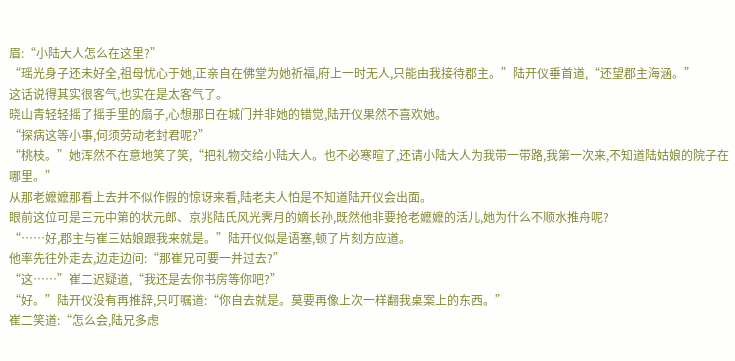眉:“小陆大人怎么在这里?”
“瑶光身子还未好全,祖母忧心于她,正亲自在佛堂为她祈福,府上一时无人,只能由我接待郡主。”陆开仪垂首道,“还望郡主海涵。”
这话说得其实很客气,也实在是太客气了。
晓山青轻轻摇了摇手里的扇子,心想那日在城门并非她的错觉,陆开仪果然不喜欢她。
“探病这等小事,何须劳动老封君呢?”
“桃枝。”她浑然不在意地笑了笑,“把礼物交给小陆大人。也不必寒暄了,还请小陆大人为我带一带路,我第一次来,不知道陆姑娘的院子在哪里。”
从那老嬷嬷那看上去并不似作假的惊讶来看,陆老夫人怕是不知道陆开仪会出面。
眼前这位可是三元中第的状元郎、京兆陆氏风光霁月的嫡长孙,既然他非要抢老嬷嬷的活儿,她为什么不顺水推舟呢?
“……好,郡主与崔三姑娘跟我来就是。”陆开仪似是语塞,顿了片刻方应道。
他率先往外走去,边走边问:“那崔兄可要一并过去?”
“这……”崔二迟疑道,“我还是去你书房等你吧?”
“好。”陆开仪没有再推辞,只叮嘱道:“你自去就是。莫要再像上次一样翻我桌案上的东西。”
崔二笑道:“怎么会,陆兄多虑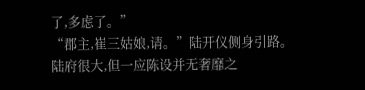了,多虑了。”
“郡主,崔三姑娘,请。”陆开仪侧身引路。
陆府很大,但一应陈设并无奢靡之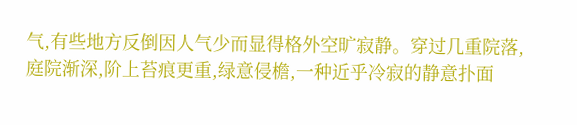气,有些地方反倒因人气少而显得格外空旷寂静。穿过几重院落,庭院渐深,阶上苔痕更重,绿意侵檐,一种近乎冷寂的静意扑面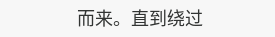而来。直到绕过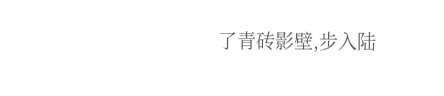了青砖影壁,步入陆